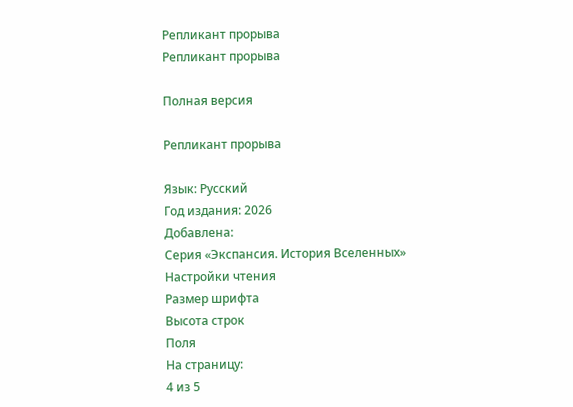Репликант прорыва
Репликант прорыва

Полная версия

Репликант прорыва

Язык: Русский
Год издания: 2026
Добавлена:
Серия «Экспансия. История Вселенных»
Настройки чтения
Размер шрифта
Высота строк
Поля
На страницу:
4 из 5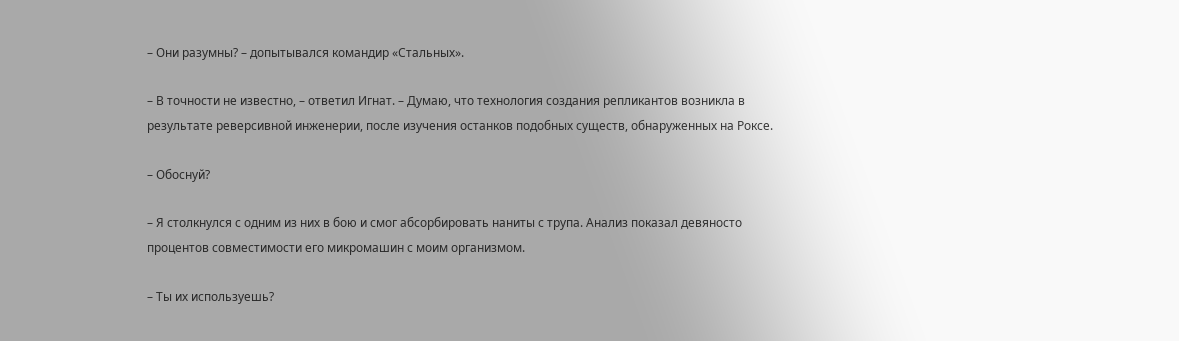– Они разумны? – допытывался командир «Стальных».

– В точности не известно, – ответил Игнат. – Думаю, что технология создания репликантов возникла в результате реверсивной инженерии, после изучения останков подобных существ, обнаруженных на Роксе.

– Обоснуй?

– Я столкнулся с одним из них в бою и смог абсорбировать наниты с трупа. Анализ показал девяносто процентов совместимости его микромашин с моим организмом.

– Ты их используешь?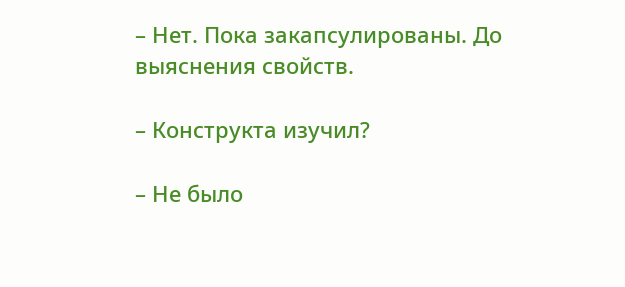– Нет. Пока закапсулированы. До выяснения свойств.

– Конструкта изучил?

– Не было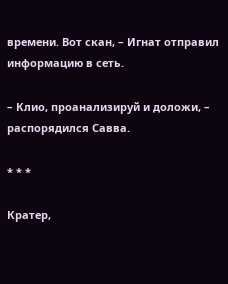времени. Вот скан, – Игнат отправил информацию в сеть.

– Клио, проанализируй и доложи, – распорядился Савва.

* * *

Кратер,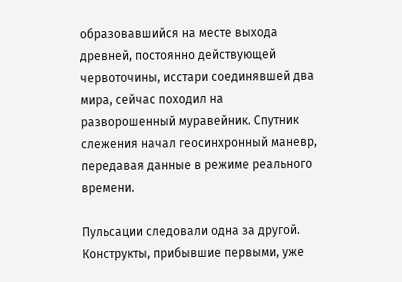образовавшийся на месте выхода древней, постоянно действующей червоточины, исстари соединявшей два мира, сейчас походил на разворошенный муравейник. Спутник слежения начал геосинхронный маневр, передавая данные в режиме реального времени.

Пульсации следовали одна за другой. Конструкты, прибывшие первыми, уже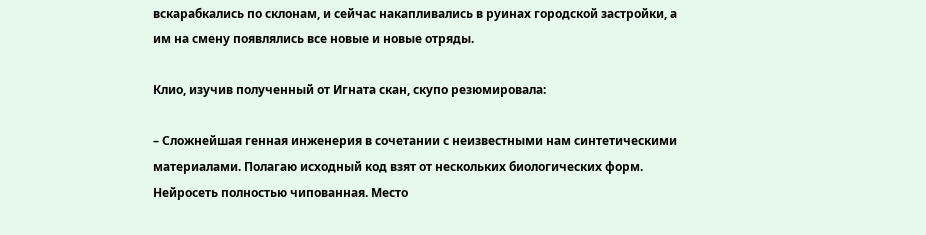вскарабкались по склонам, и сейчас накапливались в руинах городской застройки, а им на смену появлялись все новые и новые отряды.

Клио, изучив полученный от Игната скан, скупо резюмировала:

– Сложнейшая генная инженерия в сочетании с неизвестными нам синтетическими материалами. Полагаю исходный код взят от нескольких биологических форм. Нейросеть полностью чипованная. Место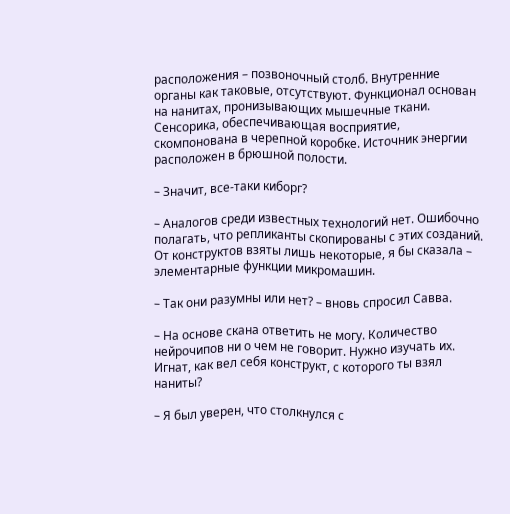расположения – позвоночный столб. Внутренние органы как таковые, отсутствуют. Функционал основан на нанитах, пронизывающих мышечные ткани. Сенсорика, обеспечивающая восприятие, скомпонована в черепной коробке. Источник энергии расположен в брюшной полости.

– Значит, все-таки киборг?

– Аналогов среди известных технологий нет. Ошибочно полагать, что репликанты скопированы с этих созданий. От конструктов взяты лишь некоторые, я бы сказала – элементарные функции микромашин.

– Так они разумны или нет? – вновь спросил Савва.

– На основе скана ответить не могу. Количество нейрочипов ни о чем не говорит. Нужно изучать их. Игнат, как вел себя конструкт, с которого ты взял наниты?

– Я был уверен, что столкнулся с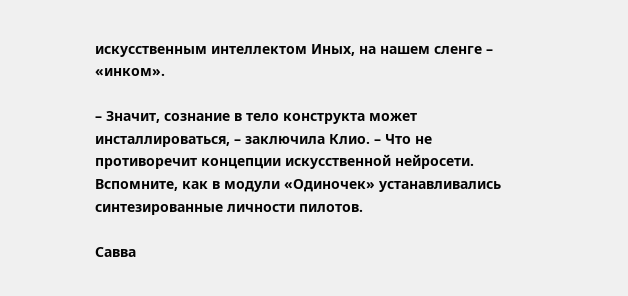искусственным интеллектом Иных, на нашем сленге – «инком».

– Значит, сознание в тело конструкта может инсталлироваться, – заключила Клио. – Что не противоречит концепции искусственной нейросети. Вспомните, как в модули «Одиночек» устанавливались синтезированные личности пилотов.

Савва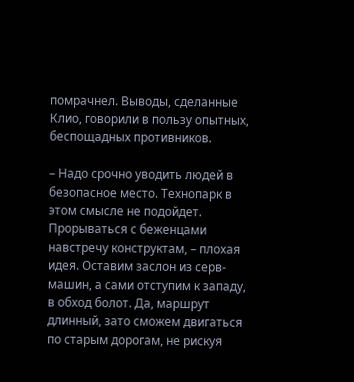помрачнел. Выводы, сделанные Клио, говорили в пользу опытных, беспощадных противников.

– Надо срочно уводить людей в безопасное место. Технопарк в этом смысле не подойдет. Прорываться с беженцами навстречу конструктам, – плохая идея. Оставим заслон из серв-машин, а сами отступим к западу, в обход болот. Да, маршрут длинный, зато сможем двигаться по старым дорогам, не рискуя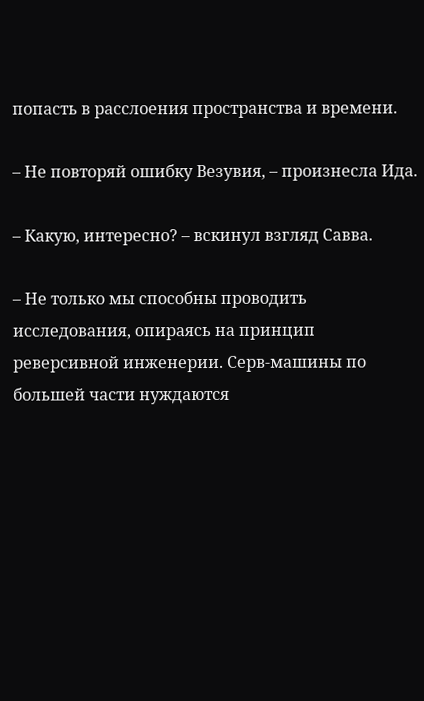попасть в расслоения пространства и времени.

– Не повторяй ошибку Везувия, – произнесла Ида.

– Какую, интересно? – вскинул взгляд Савва.

– Не только мы способны проводить исследования, опираясь на принцип реверсивной инженерии. Серв-машины по большей части нуждаются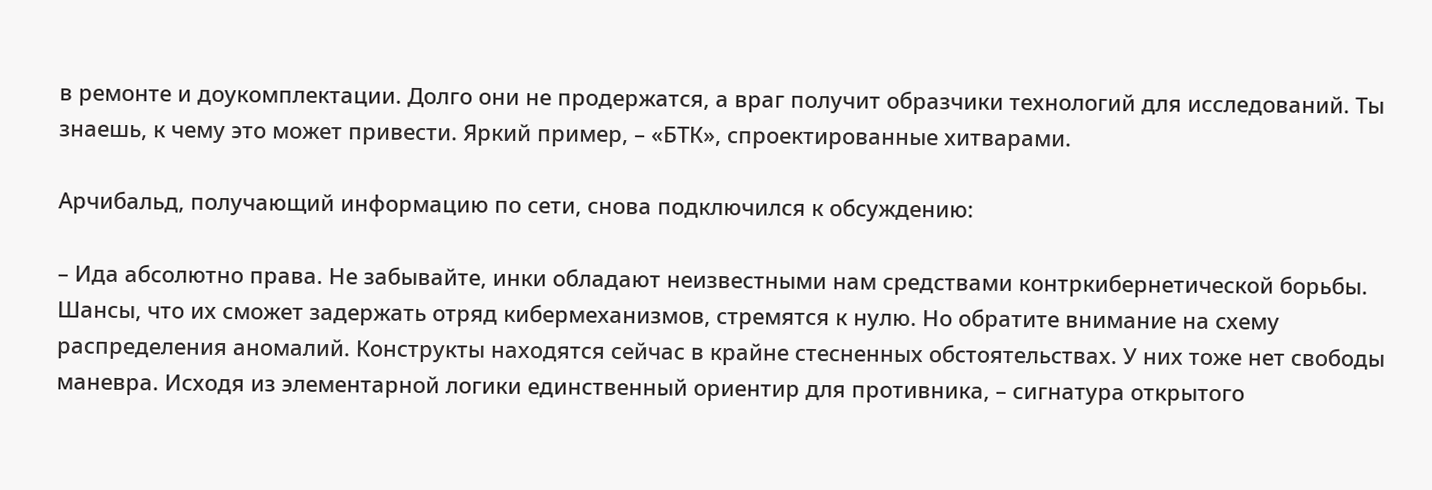в ремонте и доукомплектации. Долго они не продержатся, а враг получит образчики технологий для исследований. Ты знаешь, к чему это может привести. Яркий пример, – «БТК», спроектированные хитварами.

Арчибальд, получающий информацию по сети, снова подключился к обсуждению:

– Ида абсолютно права. Не забывайте, инки обладают неизвестными нам средствами контркибернетической борьбы. Шансы, что их сможет задержать отряд кибермеханизмов, стремятся к нулю. Но обратите внимание на схему распределения аномалий. Конструкты находятся сейчас в крайне стесненных обстоятельствах. У них тоже нет свободы маневра. Исходя из элементарной логики единственный ориентир для противника, – сигнатура открытого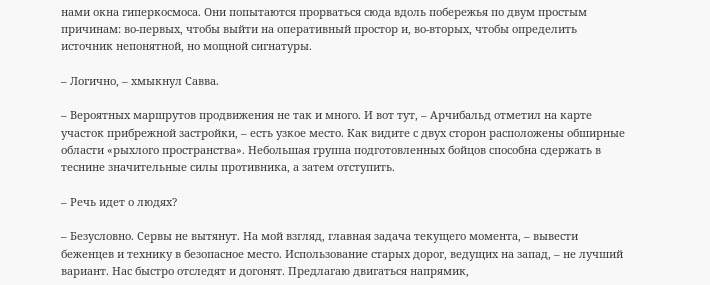нами окна гиперкосмоса. Они попытаются прорваться сюда вдоль побережья по двум простым причинам: во-первых, чтобы выйти на оперативный простор и, во-вторых, чтобы определить источник непонятной, но мощной сигнатуры.

– Логично, – хмыкнул Савва.

– Вероятных маршрутов продвижения не так и много. И вот тут, – Арчибальд отметил на карте участок прибрежной застройки, – есть узкое место. Как видите с двух сторон расположены обширные области «рыхлого пространства». Небольшая группа подготовленных бойцов способна сдержать в теснине значительные силы противника, а затем отступить.

– Речь идет о людях?

– Безусловно. Сервы не вытянут. На мой взгляд, главная задача текущего момента, – вывести беженцев и технику в безопасное место. Использование старых дорог, ведущих на запад, – не лучший вариант. Нас быстро отследят и догонят. Предлагаю двигаться напрямик,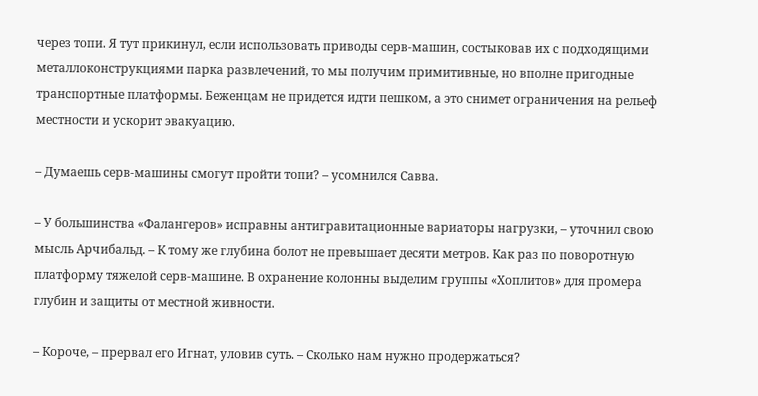через топи. Я тут прикинул, если использовать приводы серв-машин, состыковав их с подходящими металлоконструкциями парка развлечений, то мы получим примитивные, но вполне пригодные транспортные платформы. Беженцам не придется идти пешком, а это снимет ограничения на рельеф местности и ускорит эвакуацию.

– Думаешь серв-машины смогут пройти топи? – усомнился Савва.

– У большинства «Фалангеров» исправны антигравитационные вариаторы нагрузки, – уточнил свою мысль Арчибальд. – К тому же глубина болот не превышает десяти метров. Как раз по поворотную платформу тяжелой серв-машине. В охранение колонны выделим группы «Хоплитов» для промера глубин и защиты от местной живности.

– Короче, – прервал его Игнат, уловив суть. – Сколько нам нужно продержаться?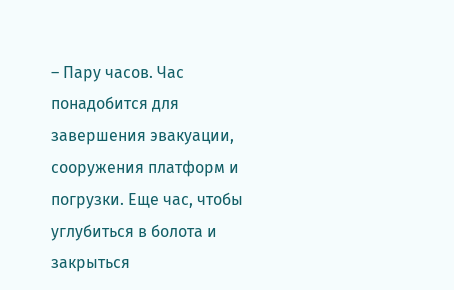– Пару часов. Час понадобится для завершения эвакуации, сооружения платформ и погрузки. Еще час, чтобы углубиться в болота и закрыться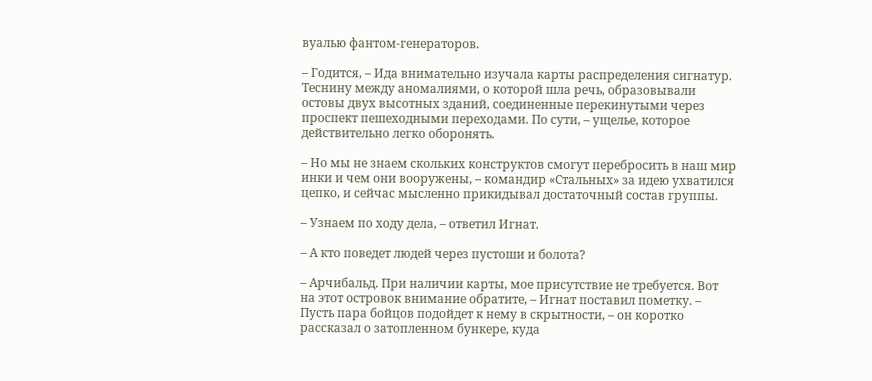вуалью фантом-генераторов.

– Годится, – Ида внимательно изучала карты распределения сигнатур. Теснину между аномалиями, о которой шла речь, образовывали остовы двух высотных зданий, соединенные перекинутыми через проспект пешеходными переходами. По сути, – ущелье, которое действительно легко оборонять.

– Но мы не знаем скольких конструктов смогут перебросить в наш мир инки и чем они вооружены, – командир «Стальных» за идею ухватился цепко, и сейчас мысленно прикидывал достаточный состав группы.

– Узнаем по ходу дела, – ответил Игнат.

– А кто поведет людей через пустоши и болота?

– Арчибальд. При наличии карты, мое присутствие не требуется. Вот на этот островок внимание обратите, – Игнат поставил пометку. – Пусть пара бойцов подойдет к нему в скрытности, – он коротко рассказал о затопленном бункере, куда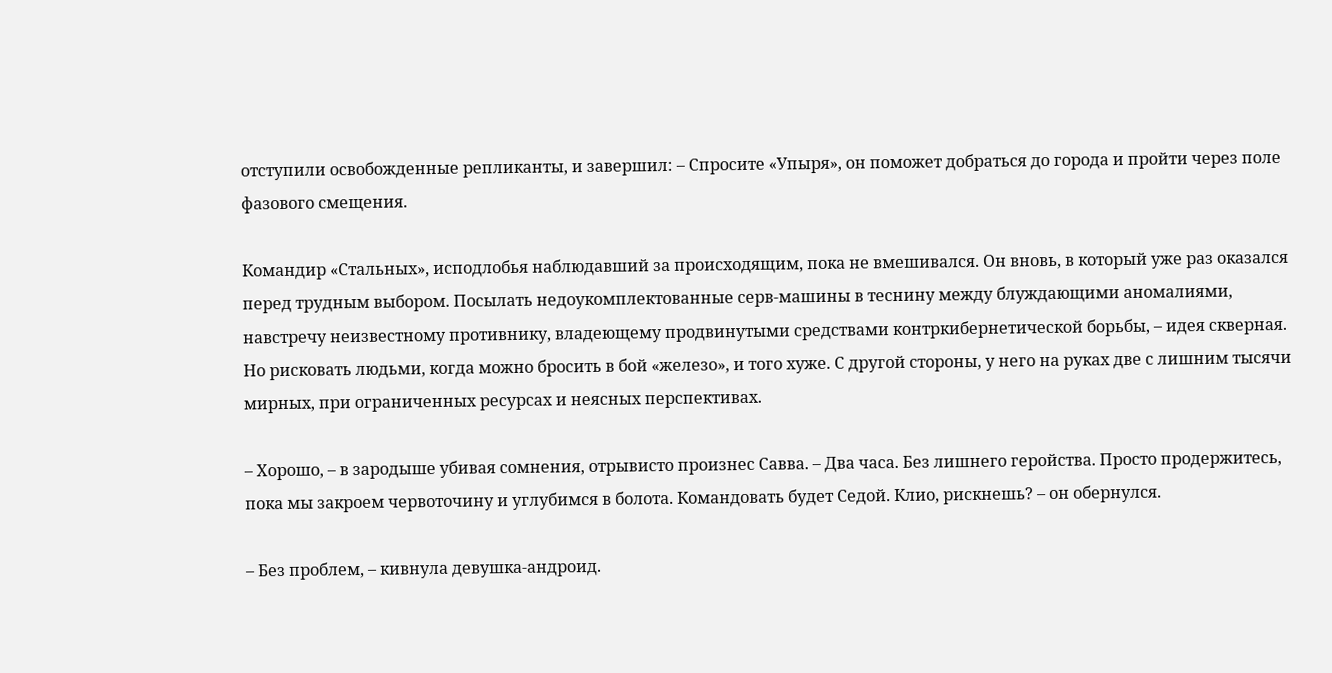отступили освобожденные репликанты, и завершил: – Спросите «Упыря», он поможет добраться до города и пройти через поле фазового смещения.

Командир «Стальных», исподлобья наблюдавший за происходящим, пока не вмешивался. Он вновь, в который уже раз оказался перед трудным выбором. Посылать недоукомплектованные серв-машины в теснину между блуждающими аномалиями, навстречу неизвестному противнику, владеющему продвинутыми средствами контркибернетической борьбы, – идея скверная. Но рисковать людьми, когда можно бросить в бой «железо», и того хуже. С другой стороны, у него на руках две с лишним тысячи мирных, при ограниченных ресурсах и неясных перспективах.

– Хорошо, – в зародыше убивая сомнения, отрывисто произнес Савва. – Два часа. Без лишнего геройства. Просто продержитесь, пока мы закроем червоточину и углубимся в болота. Командовать будет Седой. Клио, рискнешь? – он обернулся.

– Без проблем, – кивнула девушка-андроид.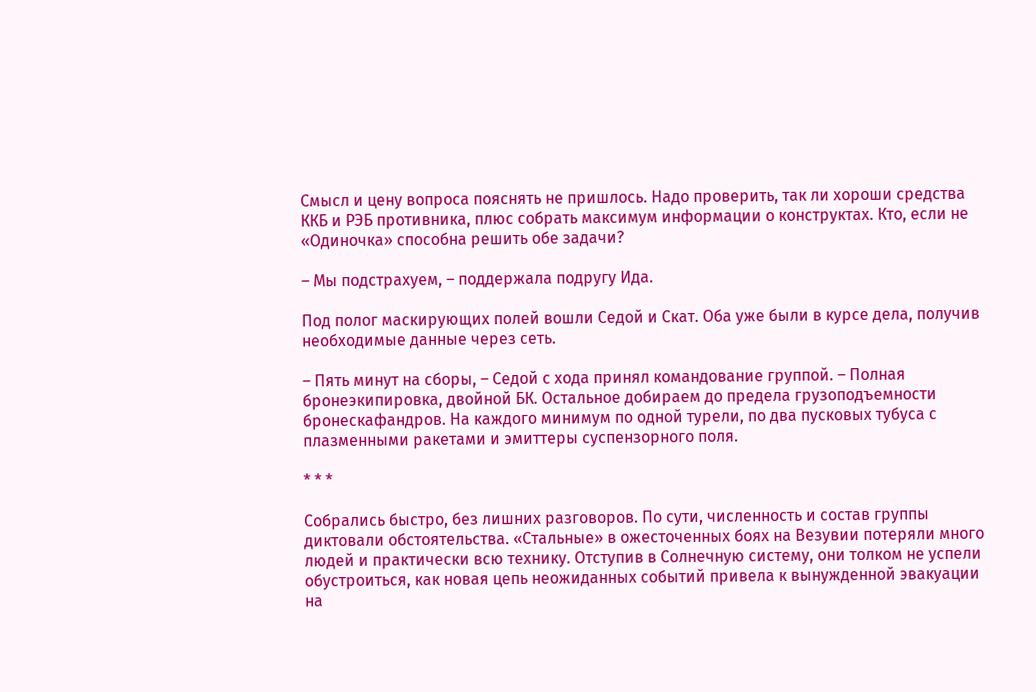Смысл и цену вопроса пояснять не пришлось. Надо проверить, так ли хороши средства ККБ и РЭБ противника, плюс собрать максимум информации о конструктах. Кто, если не «Одиночка» способна решить обе задачи?

– Мы подстрахуем, – поддержала подругу Ида.

Под полог маскирующих полей вошли Седой и Скат. Оба уже были в курсе дела, получив необходимые данные через сеть.

– Пять минут на сборы, – Седой с хода принял командование группой. – Полная бронеэкипировка, двойной БК. Остальное добираем до предела грузоподъемности бронескафандров. На каждого минимум по одной турели, по два пусковых тубуса с плазменными ракетами и эмиттеры суспензорного поля.

* * *

Собрались быстро, без лишних разговоров. По сути, численность и состав группы диктовали обстоятельства. «Стальные» в ожесточенных боях на Везувии потеряли много людей и практически всю технику. Отступив в Солнечную систему, они толком не успели обустроиться, как новая цепь неожиданных событий привела к вынужденной эвакуации на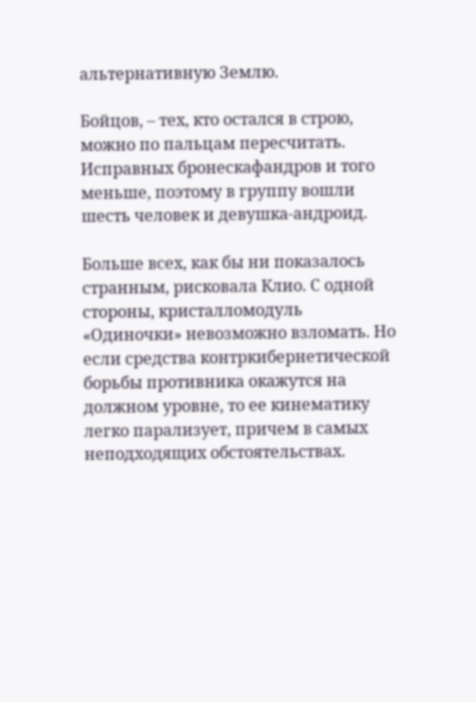альтернативную Землю.

Бойцов, – тех, кто остался в строю, можно по пальцам пересчитать. Исправных бронескафандров и того меньше, поэтому в группу вошли шесть человек и девушка-андроид.

Больше всех, как бы ни показалось странным, рисковала Клио. С одной стороны, кристалломодуль «Одиночки» невозможно взломать. Но если средства контркибернетической борьбы противника окажутся на должном уровне, то ее кинематику легко парализует, причем в самых неподходящих обстоятельствах.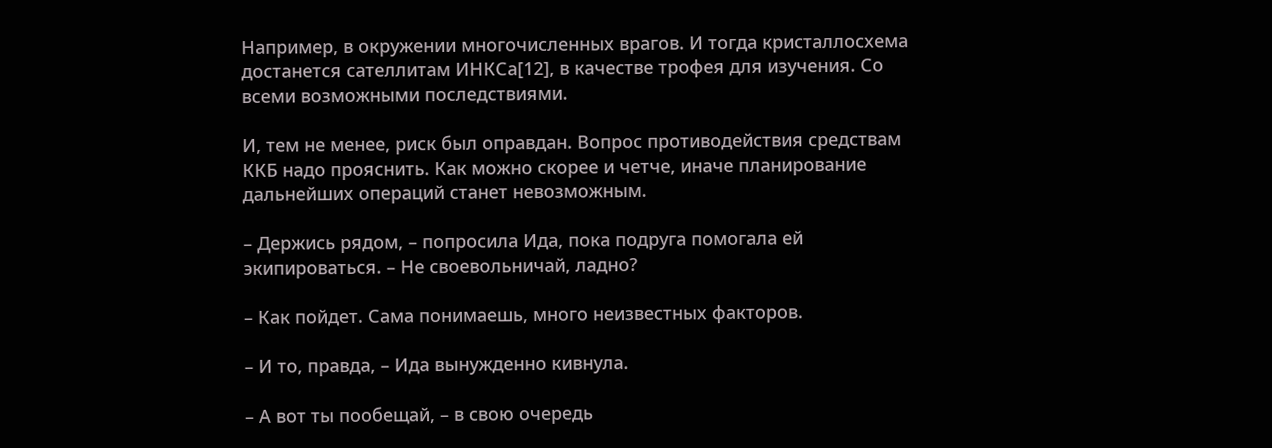Например, в окружении многочисленных врагов. И тогда кристаллосхема достанется сателлитам ИНКСа[12], в качестве трофея для изучения. Со всеми возможными последствиями.

И, тем не менее, риск был оправдан. Вопрос противодействия средствам ККБ надо прояснить. Как можно скорее и четче, иначе планирование дальнейших операций станет невозможным.

– Держись рядом, – попросила Ида, пока подруга помогала ей экипироваться. – Не своевольничай, ладно?

– Как пойдет. Сама понимаешь, много неизвестных факторов.

– И то, правда, – Ида вынужденно кивнула.

– А вот ты пообещай, – в свою очередь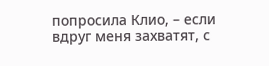попросила Клио, – если вдруг меня захватят, с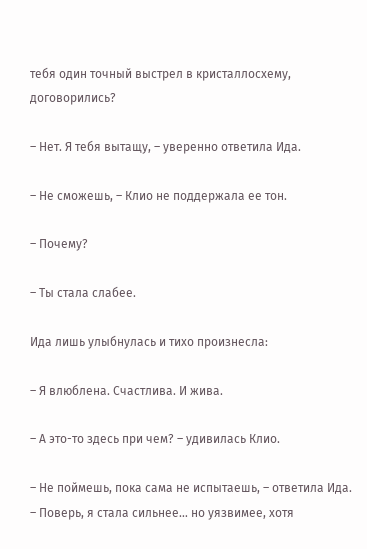тебя один точный выстрел в кристаллосхему, договорились?

– Нет. Я тебя вытащу, – уверенно ответила Ида.

– Не сможешь, – Клио не поддержала ее тон.

– Почему?

– Ты стала слабее.

Ида лишь улыбнулась и тихо произнесла:

– Я влюблена. Счастлива. И жива.

– А это-то здесь при чем? – удивилась Клио.

– Не поймешь, пока сама не испытаешь, – ответила Ида. – Поверь, я стала сильнее… но уязвимее, хотя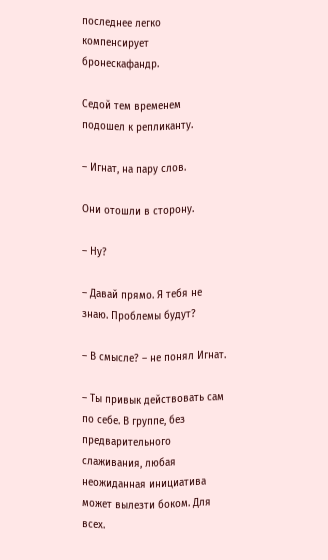последнее легко компенсирует бронескафандр.

Седой тем временем подошел к репликанту.

– Игнат, на пару слов.

Они отошли в сторону.

– Ну?

– Давай прямо. Я тебя не знаю. Проблемы будут?

– В смысле? – не понял Игнат.

– Ты привык действовать сам по себе. В группе, без предварительного слаживания, любая неожиданная инициатива может вылезти боком. Для всех.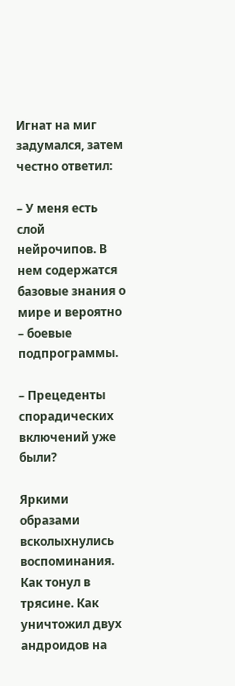Игнат на миг задумался, затем честно ответил:

– У меня есть слой нейрочипов. В нем содержатся базовые знания о мире и вероятно – боевые подпрограммы.

– Прецеденты спорадических включений уже были?

Яркими образами всколыхнулись воспоминания. Как тонул в трясине. Как уничтожил двух андроидов на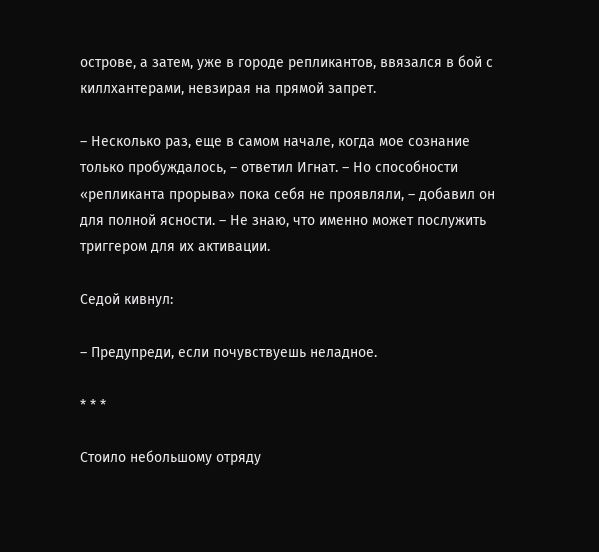острове, а затем, уже в городе репликантов, ввязался в бой с киллхантерами, невзирая на прямой запрет.

– Несколько раз, еще в самом начале, когда мое сознание только пробуждалось, – ответил Игнат. – Но способности «репликанта прорыва» пока себя не проявляли, – добавил он для полной ясности. – Не знаю, что именно может послужить триггером для их активации.

Седой кивнул:

– Предупреди, если почувствуешь неладное.

* * *

Стоило небольшому отряду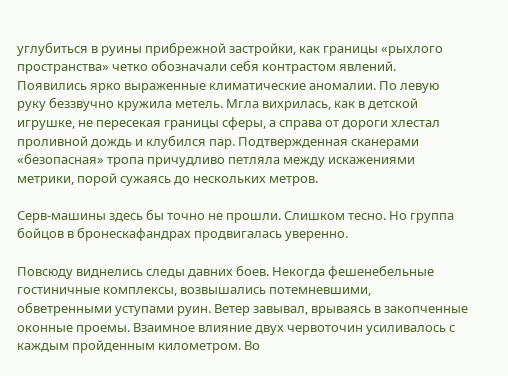углубиться в руины прибрежной застройки, как границы «рыхлого пространства» четко обозначали себя контрастом явлений. Появились ярко выраженные климатические аномалии. По левую руку беззвучно кружила метель. Мгла вихрилась, как в детской игрушке, не пересекая границы сферы, а справа от дороги хлестал проливной дождь и клубился пар. Подтвержденная сканерами «безопасная» тропа причудливо петляла между искажениями метрики, порой сужаясь до нескольких метров.

Серв-машины здесь бы точно не прошли. Слишком тесно. Но группа бойцов в бронескафандрах продвигалась уверенно.

Повсюду виднелись следы давних боев. Некогда фешенебельные гостиничные комплексы, возвышались потемневшими, обветренными уступами руин. Ветер завывал, врываясь в закопченные оконные проемы. Взаимное влияние двух червоточин усиливалось с каждым пройденным километром. Во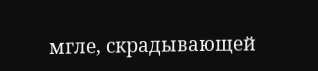мгле, скрадывающей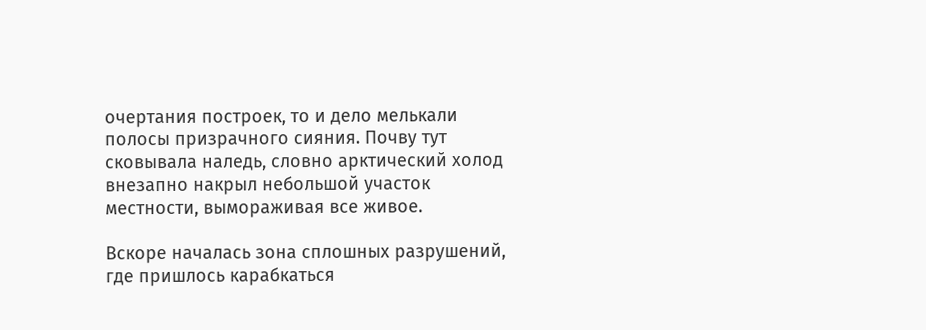очертания построек, то и дело мелькали полосы призрачного сияния. Почву тут сковывала наледь, словно арктический холод внезапно накрыл небольшой участок местности, вымораживая все живое.

Вскоре началась зона сплошных разрушений, где пришлось карабкаться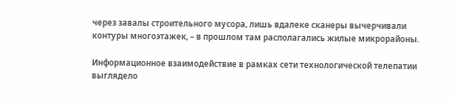через завалы строительного мусора, лишь вдалеке сканеры вычерчивали контуры многоэтажек, – в прошлом там располагались жилые микрорайоны.

Информационное взаимодействие в рамках сети технологической телепатии выглядело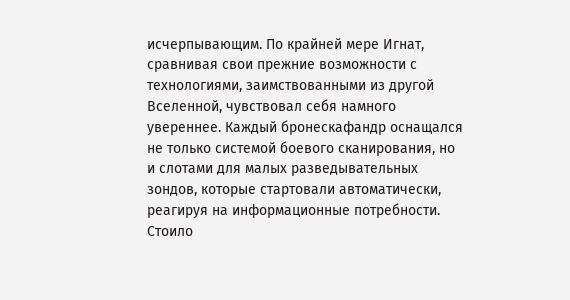исчерпывающим. По крайней мере Игнат, сравнивая свои прежние возможности с технологиями, заимствованными из другой Вселенной, чувствовал себя намного увереннее. Каждый бронескафандр оснащался не только системой боевого сканирования, но и слотами для малых разведывательных зондов, которые стартовали автоматически, реагируя на информационные потребности. Стоило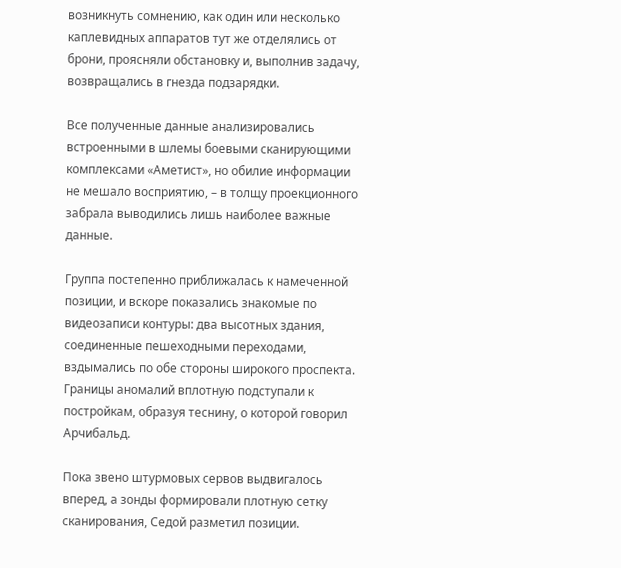возникнуть сомнению, как один или несколько каплевидных аппаратов тут же отделялись от брони, проясняли обстановку и, выполнив задачу, возвращались в гнезда подзарядки.

Все полученные данные анализировались встроенными в шлемы боевыми сканирующими комплексами «Аметист», но обилие информации не мешало восприятию, – в толщу проекционного забрала выводились лишь наиболее важные данные.

Группа постепенно приближалась к намеченной позиции, и вскоре показались знакомые по видеозаписи контуры: два высотных здания, соединенные пешеходными переходами, вздымались по обе стороны широкого проспекта. Границы аномалий вплотную подступали к постройкам, образуя теснину, о которой говорил Арчибальд.

Пока звено штурмовых сервов выдвигалось вперед, а зонды формировали плотную сетку сканирования, Седой разметил позиции.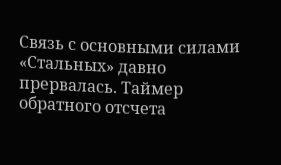Связь с основными силами «Стальных» давно прервалась. Таймер обратного отсчета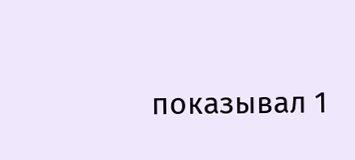показывал 1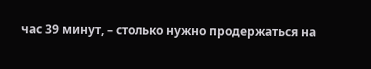час 39 минут, – столько нужно продержаться на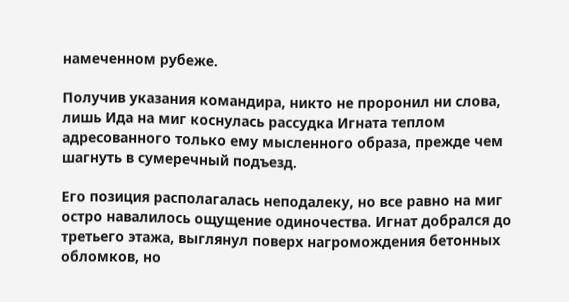намеченном рубеже.

Получив указания командира, никто не проронил ни слова, лишь Ида на миг коснулась рассудка Игната теплом адресованного только ему мысленного образа, прежде чем шагнуть в сумеречный подъезд.

Его позиция располагалась неподалеку, но все равно на миг остро навалилось ощущение одиночества. Игнат добрался до третьего этажа, выглянул поверх нагромождения бетонных обломков, но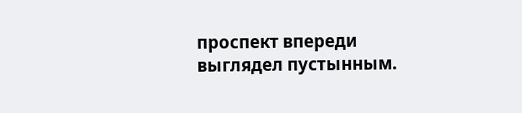проспект впереди выглядел пустынным.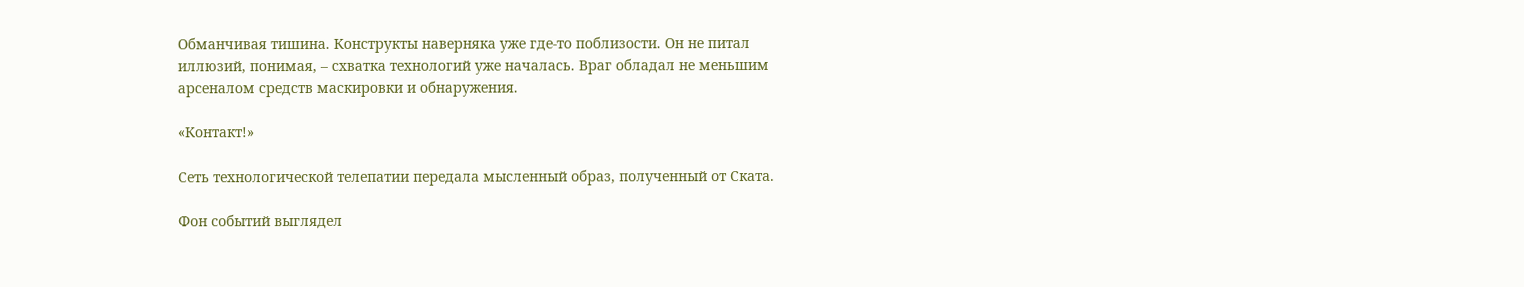Обманчивая тишина. Конструкты наверняка уже где-то поблизости. Он не питал иллюзий, понимая, – схватка технологий уже началась. Враг обладал не меньшим арсеналом средств маскировки и обнаружения.

«Контакт!»

Сеть технологической телепатии передала мысленный образ, полученный от Ската.

Фон событий выглядел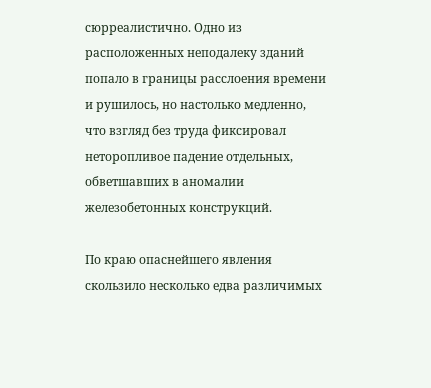сюрреалистично. Одно из расположенных неподалеку зданий попало в границы расслоения времени и рушилось, но настолько медленно, что взгляд без труда фиксировал неторопливое падение отдельных, обветшавших в аномалии железобетонных конструкций.

По краю опаснейшего явления скользило несколько едва различимых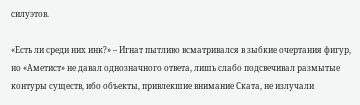силуэтов.

«Есть ли среди них инк?» – Игнат пытливо всматривался в зыбкие очертания фигур, но «Аметист» не давал однозначного ответа, лишь слабо подсвечивал размытые контуры существ, ибо объекты, привлекшие внимание Ската, не излучали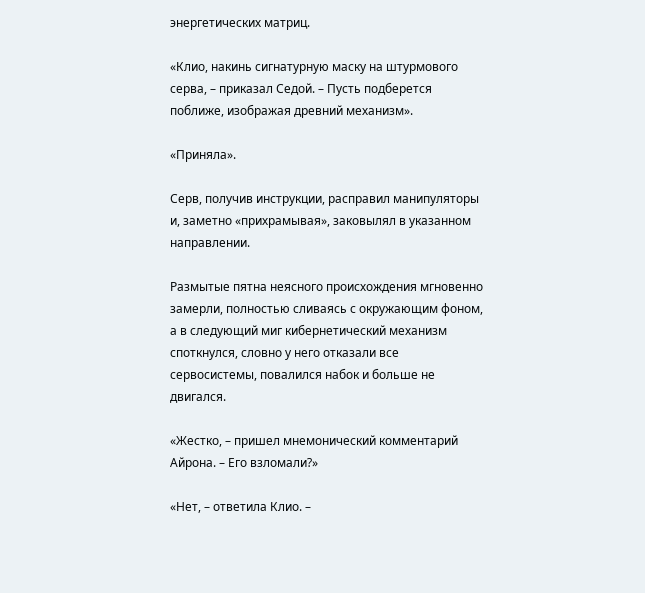энергетических матриц.

«Клио, накинь сигнатурную маску на штурмового серва, – приказал Седой. – Пусть подберется поближе, изображая древний механизм».

«Приняла».

Серв, получив инструкции, расправил манипуляторы и, заметно «прихрамывая», заковылял в указанном направлении.

Размытые пятна неясного происхождения мгновенно замерли, полностью сливаясь с окружающим фоном, а в следующий миг кибернетический механизм споткнулся, словно у него отказали все сервосистемы, повалился набок и больше не двигался.

«Жестко, – пришел мнемонический комментарий Айрона. – Его взломали?»

«Нет, – ответила Клио. –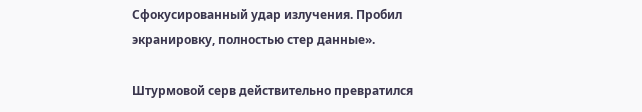Сфокусированный удар излучения. Пробил экранировку, полностью стер данные».

Штурмовой серв действительно превратился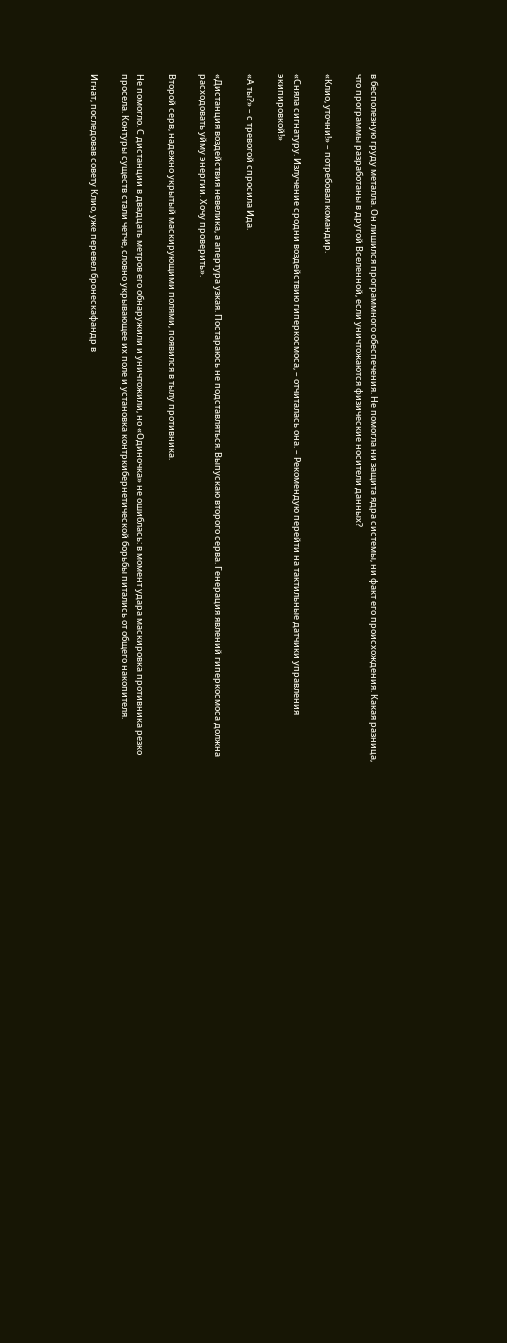в бесполезную груду металла. Он лишился программного обеспечения. Не помогла ни защита ядра системы, ни факт его происхождения. Какая разница, что программы разработаны в другой Вселенной, если уничтожаются физические носители данных?

«Клио, уточни!» – потребовал командир.

«Сняла сигнатуру. Излучение сродни воздействию гиперкосмоса, – отчиталась она. – Рекомендую перейти на тактильные датчики управления экипировкой!»

«А ты?» – с тревогой спросила Ида.

«Дистанция воздействия невелика, а апертура узкая. Постараюсь не подставляться. Выпускаю второго серва. Генерация явлений гиперкосмоса должна расходовать уйму энергии. Хочу проверить».

Второй серв, надежно укрытый маскирующими полями, появился в тылу противника.

Не помогло. С дистанции в двадцать метров его обнаружили и уничтожили, но «Одиночка» не ошиблась: в момент удара маскировка противника резко просела. Контуры существ стали четче, словно укрывающее их поле и установка контркибернетической борьбы питались от общего накопителя.

Игнат, последовав совету Клио, уже перевел бронескафандр в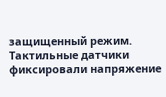защищенный режим. Тактильные датчики фиксировали напряжение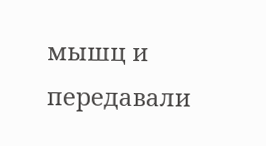мышц и передавали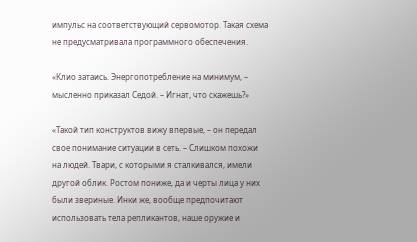импульс на соответствующий сервомотор. Такая схема не предусматривала программного обеспечения.

«Клио затаись. Энергопотребление на минимум, – мысленно приказал Седой. – Игнат, что скажешь?»

«Такой тип конструктов вижу впервые, – он передал свое понимание ситуации в сеть. – Слишком похожи на людей. Твари, с которыми я сталкивался, имели другой облик. Ростом пониже, да и черты лица у них были звериные. Инки же, вообще предпочитают использовать тела репликантов, наше оружие и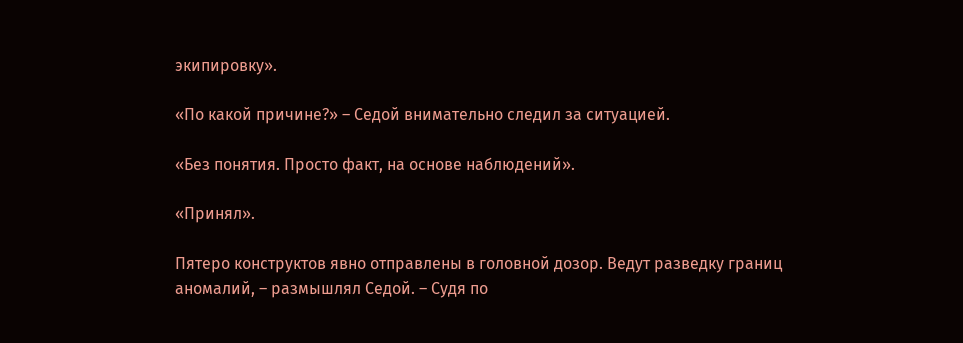экипировку».

«По какой причине?» – Седой внимательно следил за ситуацией.

«Без понятия. Просто факт, на основе наблюдений».

«Принял».

Пятеро конструктов явно отправлены в головной дозор. Ведут разведку границ аномалий, – размышлял Седой. – Судя по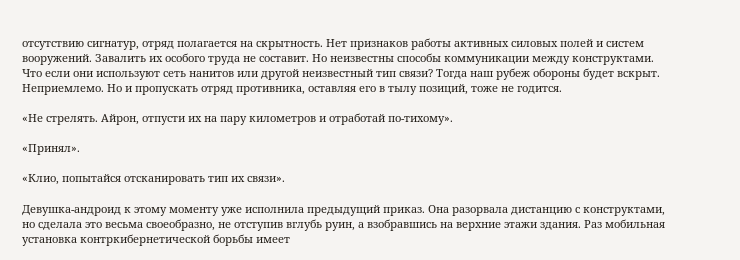отсутствию сигнатур, отряд полагается на скрытность. Нет признаков работы активных силовых полей и систем вооружений. Завалить их особого труда не составит. Но неизвестны способы коммуникации между конструктами. Что если они используют сеть нанитов или другой неизвестный тип связи? Тогда наш рубеж обороны будет вскрыт. Неприемлемо. Но и пропускать отряд противника, оставляя его в тылу позиций, тоже не годится.

«Не стрелять. Айрон, отпусти их на пару километров и отработай по-тихому».

«Принял».

«Клио, попытайся отсканировать тип их связи».

Девушка-андроид к этому моменту уже исполнила предыдущий приказ. Она разорвала дистанцию с конструктами, но сделала это весьма своеобразно, не отступив вглубь руин, а взобравшись на верхние этажи здания. Раз мобильная установка контркибернетической борьбы имеет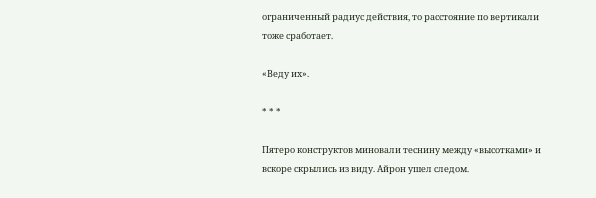ограниченный радиус действия, то расстояние по вертикали тоже сработает.

«Веду их».

* * *

Пятеро конструктов миновали теснину между «высотками» и вскоре скрылись из виду. Айрон ушел следом.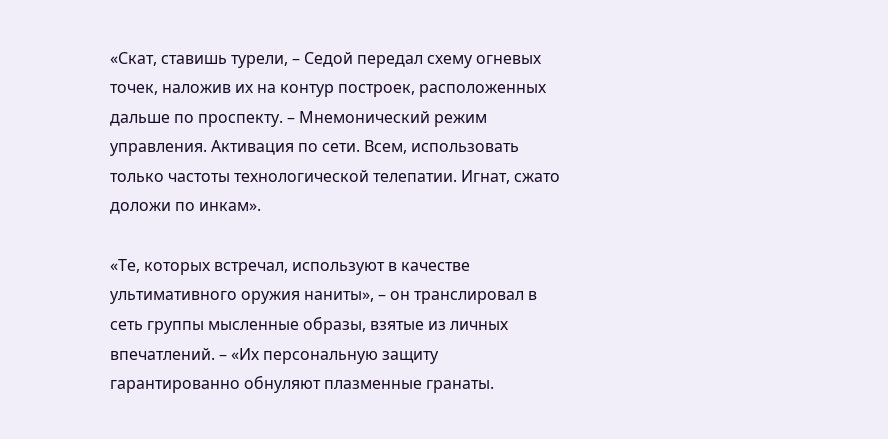«Скат, ставишь турели, – Седой передал схему огневых точек, наложив их на контур построек, расположенных дальше по проспекту. – Мнемонический режим управления. Активация по сети. Всем, использовать только частоты технологической телепатии. Игнат, сжато доложи по инкам».

«Те, которых встречал, используют в качестве ультимативного оружия наниты», – он транслировал в сеть группы мысленные образы, взятые из личных впечатлений. – «Их персональную защиту гарантированно обнуляют плазменные гранаты.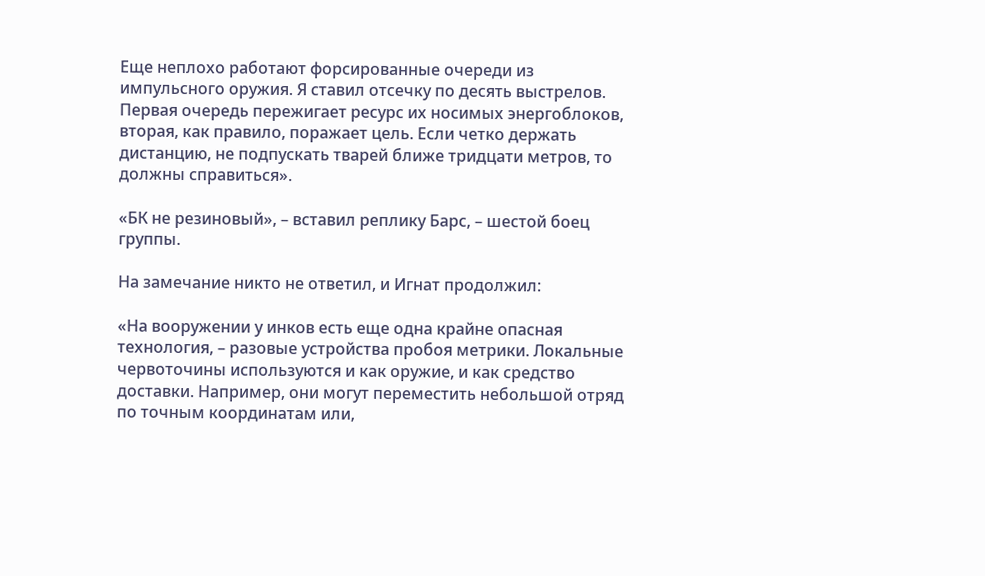Еще неплохо работают форсированные очереди из импульсного оружия. Я ставил отсечку по десять выстрелов. Первая очередь пережигает ресурс их носимых энергоблоков, вторая, как правило, поражает цель. Если четко держать дистанцию, не подпускать тварей ближе тридцати метров, то должны справиться».

«БК не резиновый», – вставил реплику Барс, – шестой боец группы.

На замечание никто не ответил, и Игнат продолжил:

«На вооружении у инков есть еще одна крайне опасная технология, – разовые устройства пробоя метрики. Локальные червоточины используются и как оружие, и как средство доставки. Например, они могут переместить небольшой отряд по точным координатам или,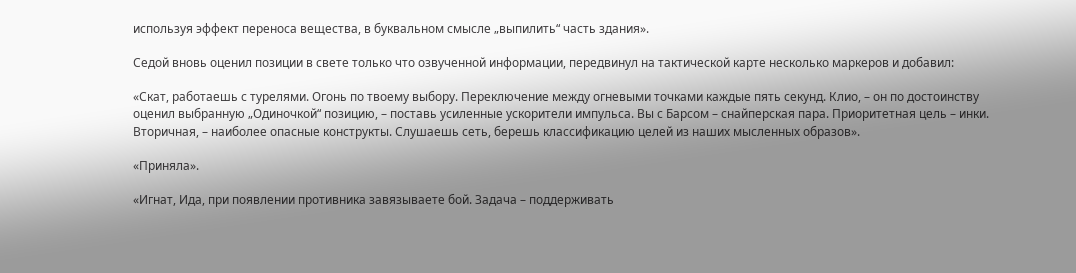используя эффект переноса вещества, в буквальном смысле „выпилить“ часть здания».

Седой вновь оценил позиции в свете только что озвученной информации, передвинул на тактической карте несколько маркеров и добавил:

«Скат, работаешь с турелями. Огонь по твоему выбору. Переключение между огневыми точками каждые пять секунд. Клио, – он по достоинству оценил выбранную „Одиночкой“ позицию, – поставь усиленные ускорители импульса. Вы с Барсом – снайперская пара. Приоритетная цель – инки. Вторичная, – наиболее опасные конструкты. Слушаешь сеть, берешь классификацию целей из наших мысленных образов».

«Приняла».

«Игнат, Ида, при появлении противника завязываете бой. Задача – поддерживать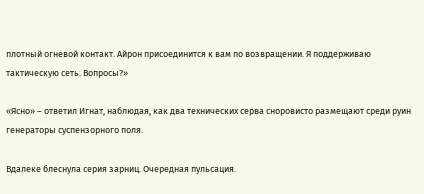плотный огневой контакт. Айрон присоединится к вам по возвращении. Я поддерживаю тактическую сеть. Вопросы?»

«Ясно» – ответил Игнат, наблюдая, как два технических серва сноровисто размещают среди руин генераторы суспензорного поля.

Вдалеке блеснула серия зарниц. Очередная пульсация.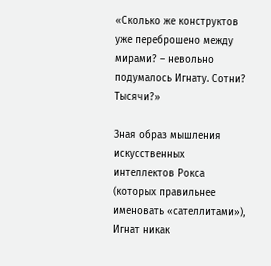«Сколько же конструктов уже переброшено между мирами? – невольно подумалось Игнату. Сотни? Тысячи?»

Зная образ мышления искусственных интеллектов Рокса (которых правильнее именовать «сателлитами»), Игнат никак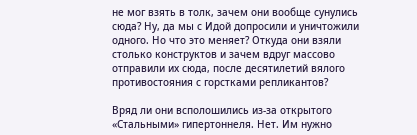не мог взять в толк, зачем они вообще сунулись сюда? Ну, да мы с Идой допросили и уничтожили одного. Но что это меняет? Откуда они взяли столько конструктов и зачем вдруг массово отправили их сюда, после десятилетий вялого противостояния с горстками репликантов?

Вряд ли они всполошились из-за открытого «Стальными» гипертоннеля. Нет. Им нужно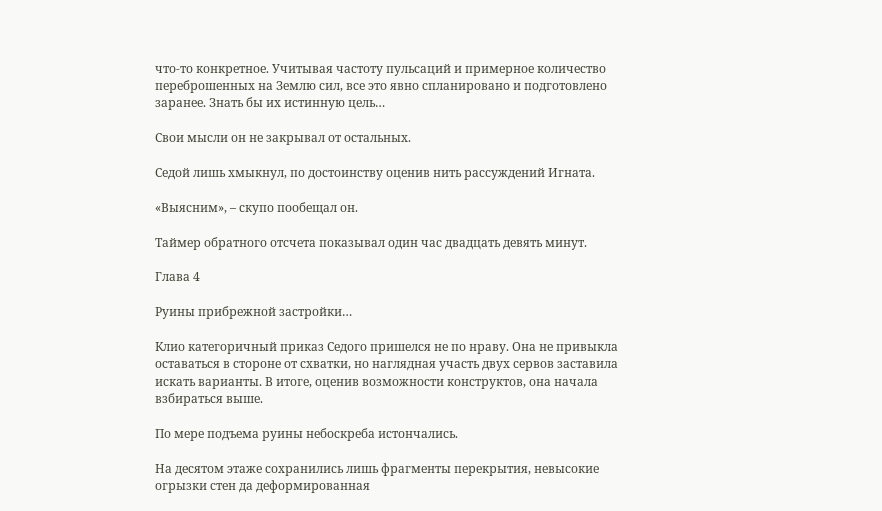что-то конкретное. Учитывая частоту пульсаций и примерное количество переброшенных на Землю сил, все это явно спланировано и подготовлено заранее. Знать бы их истинную цель…

Свои мысли он не закрывал от остальных.

Седой лишь хмыкнул, по достоинству оценив нить рассуждений Игната.

«Выясним», – скупо пообещал он.

Таймер обратного отсчета показывал один час двадцать девять минут.

Глава 4

Руины прибрежной застройки…

Клио категоричный приказ Седого пришелся не по нраву. Она не привыкла оставаться в стороне от схватки, но наглядная участь двух сервов заставила искать варианты. В итоге, оценив возможности конструктов, она начала взбираться выше.

По мере подъема руины небоскреба истончались.

На десятом этаже сохранились лишь фрагменты перекрытия, невысокие огрызки стен да деформированная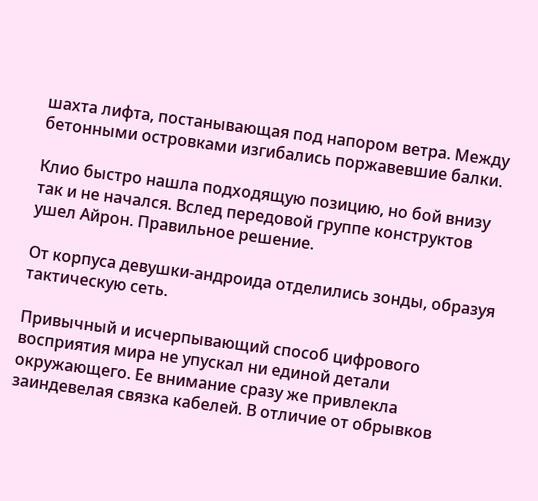шахта лифта, постанывающая под напором ветра. Между бетонными островками изгибались поржавевшие балки.

Клио быстро нашла подходящую позицию, но бой внизу так и не начался. Вслед передовой группе конструктов ушел Айрон. Правильное решение.

От корпуса девушки-андроида отделились зонды, образуя тактическую сеть.

Привычный и исчерпывающий способ цифрового восприятия мира не упускал ни единой детали окружающего. Ее внимание сразу же привлекла заиндевелая связка кабелей. В отличие от обрывков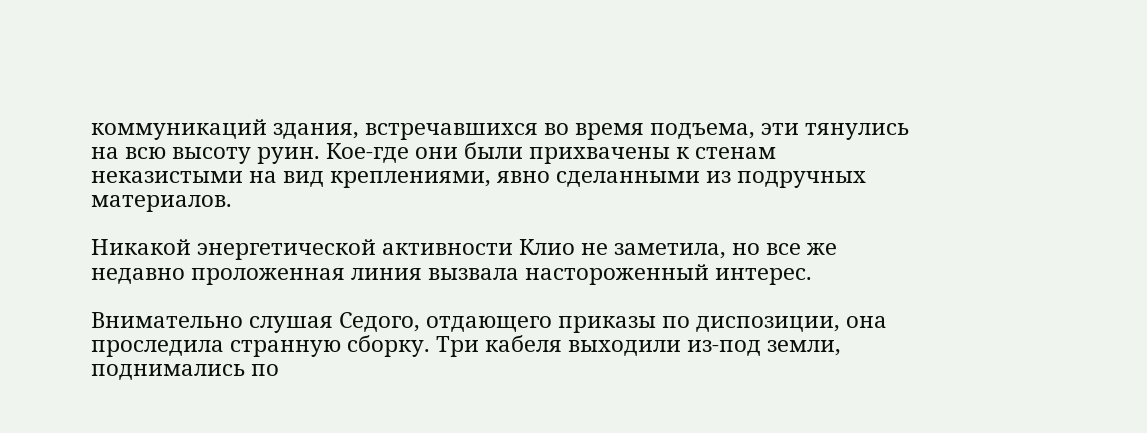коммуникаций здания, встречавшихся во время подъема, эти тянулись на всю высоту руин. Кое-где они были прихвачены к стенам неказистыми на вид креплениями, явно сделанными из подручных материалов.

Никакой энергетической активности Клио не заметила, но все же недавно проложенная линия вызвала настороженный интерес.

Внимательно слушая Седого, отдающего приказы по диспозиции, она проследила странную сборку. Три кабеля выходили из-под земли, поднимались по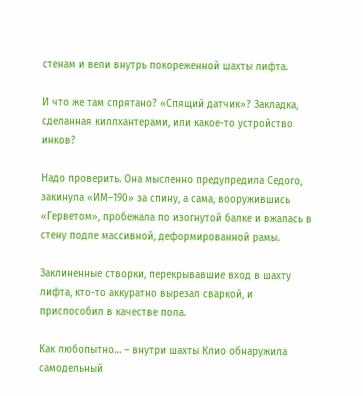стенам и вели внутрь покореженной шахты лифта.

И что же там спрятано? «Спящий датчик»? Закладка, сделанная киллхантерами, или какое-то устройство инков?

Надо проверить. Она мысленно предупредила Седого, закинула «ИМ–190» за спину, а сама, вооружившись «Герветом», пробежала по изогнутой балке и вжалась в стену подле массивной, деформированной рамы.

Заклиненные створки, перекрывавшие вход в шахту лифта, кто-то аккуратно вырезал сваркой, и приспособил в качестве пола.

Как любопытно… – внутри шахты Клио обнаружила самодельный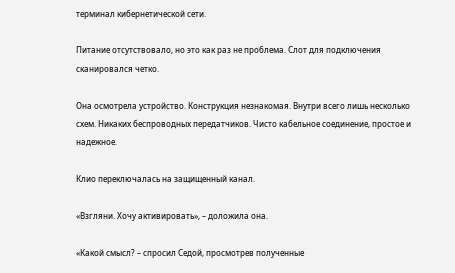терминал кибернетической сети.

Питание отсутствовало, но это как раз не проблема. Слот для подключения сканировался четко.

Она осмотрела устройство. Конструкция незнакомая. Внутри всего лишь несколько схем. Никаких беспроводных передатчиков. Чисто кабельное соединение, простое и надежное.

Клио переключалась на защищенный канал.

«Взгляни. Хочу активировать», – доложила она.

«Какой смысл? – спросил Седой, просмотрев полученные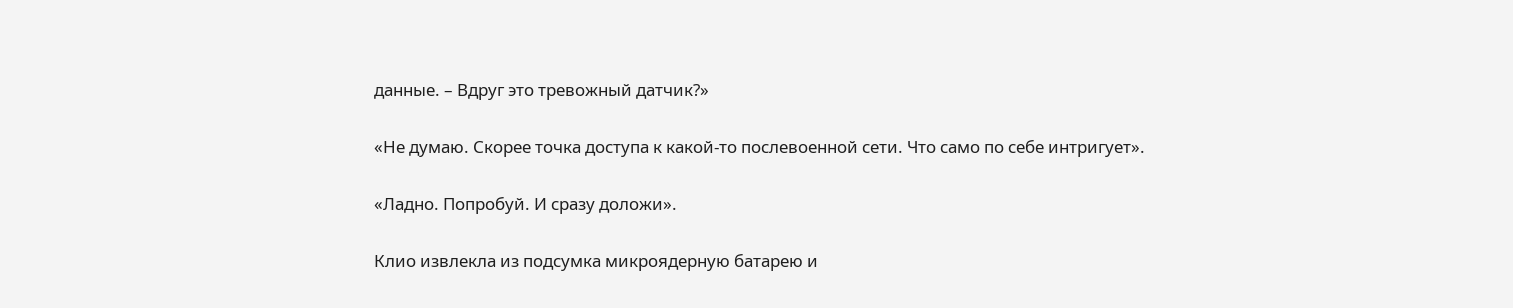данные. – Вдруг это тревожный датчик?»

«Не думаю. Скорее точка доступа к какой-то послевоенной сети. Что само по себе интригует».

«Ладно. Попробуй. И сразу доложи».

Клио извлекла из подсумка микроядерную батарею и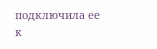подключила ее к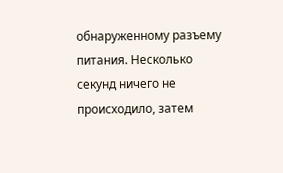обнаруженному разъему питания. Несколько секунд ничего не происходило, затем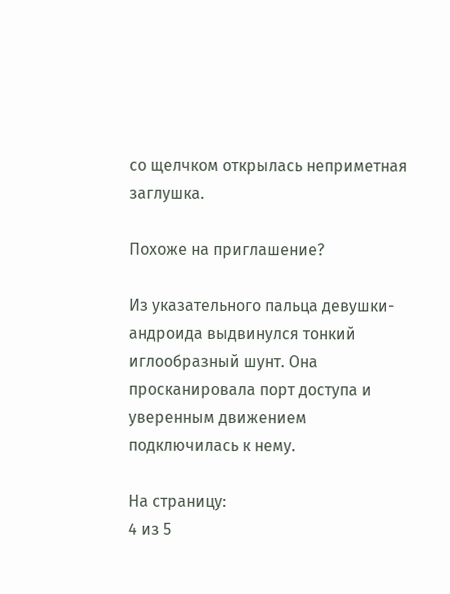со щелчком открылась неприметная заглушка.

Похоже на приглашение?

Из указательного пальца девушки-андроида выдвинулся тонкий иглообразный шунт. Она просканировала порт доступа и уверенным движением подключилась к нему.

На страницу:
4 из 5